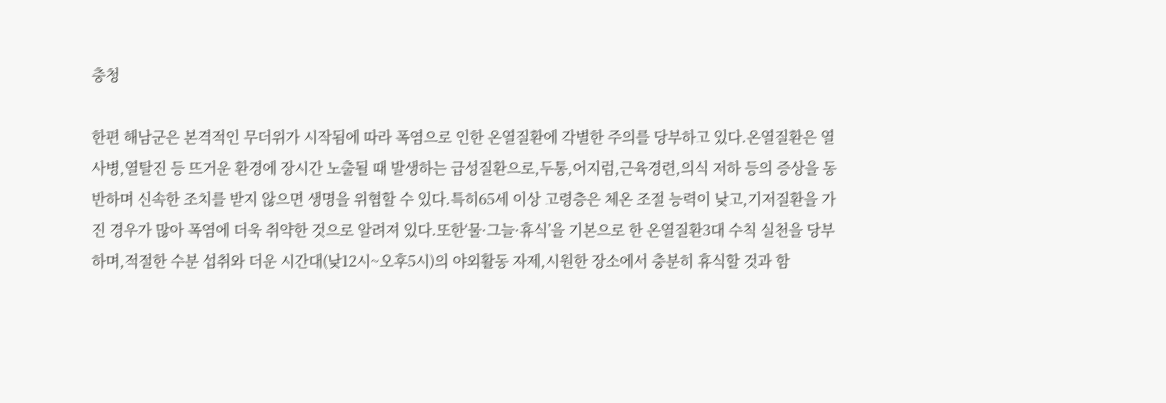충청

한편 해남군은 본격적인 무더위가 시작됨에 따라 폭염으로 인한 온열질환에 각별한 주의를 당부하고 있다.온열질환은 열사병,열탈진 등 뜨거운 환경에 장시간 노출될 때 발생하는 급성질환으로,두통,어지럼,근육경련,의식 저하 등의 증상을 동반하며 신속한 조치를 받지 않으면 생명을 위협할 수 있다.특히65세 이상 고령층은 체온 조절 능력이 낮고,기저질환을 가진 경우가 많아 폭염에 더욱 취약한 것으로 알려져 있다.또한‘물·그늘·휴식’을 기본으로 한 온열질환3대 수칙 실천을 당부하며,적절한 수분 섭취와 더운 시간대(낮12시~오후5시)의 야외활동 자제,시원한 장소에서 충분히 휴식할 것과 함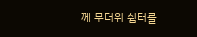께 무더위 쉼터를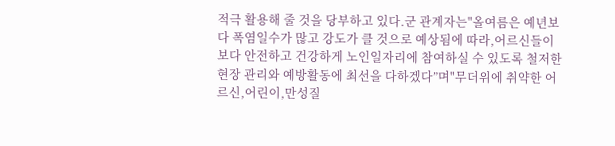적극 활용해 줄 것을 당부하고 있다.군 관계자는"올여름은 예년보다 폭염일수가 많고 강도가 클 것으로 예상됨에 따라,어르신들이 보다 안전하고 건강하게 노인일자리에 참여하실 수 있도록 철저한 현장 관리와 예방활동에 최선을 다하겠다”며"무더위에 취약한 어르신,어린이,만성질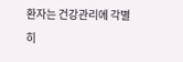환자는 건강관리에 각별히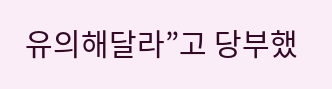유의해달라”고 당부했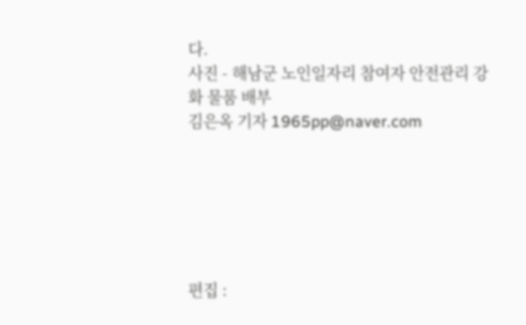다.
사진 - 해남군 노인일자리 참여자 안전관리 강화 물품 배부
김은옥 기자 1965pp@naver.com






편집 :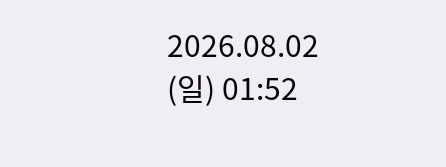2026.08.02 (일) 01:52